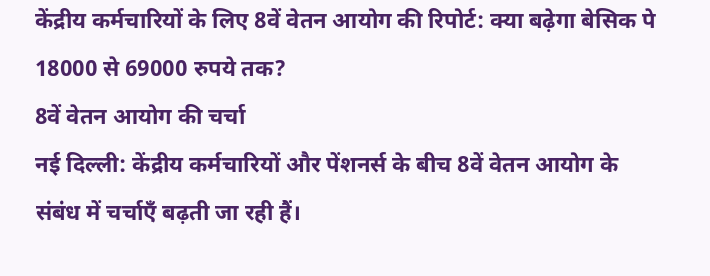केंद्रीय कर्मचारियों के लिए 8वें वेतन आयोग की रिपोर्ट: क्या बढ़ेगा बेसिक पे 18000 से 69000 रुपये तक?
8वें वेतन आयोग की चर्चा
नई दिल्ली: केंद्रीय कर्मचारियों और पेंशनर्स के बीच 8वें वेतन आयोग के संबंध में चर्चाएँ बढ़ती जा रही हैं।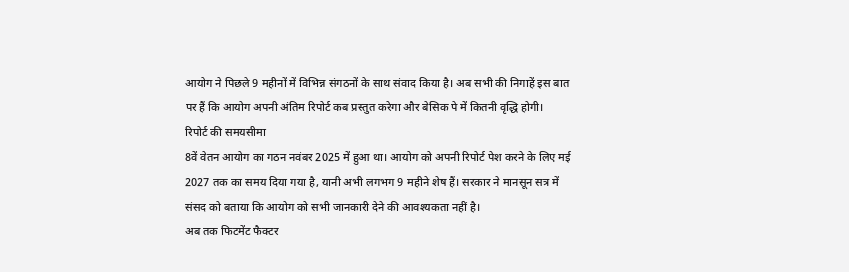आयोग ने पिछले 9 महीनों में विभिन्न संगठनों के साथ संवाद किया है। अब सभी की निगाहें इस बात पर हैं कि आयोग अपनी अंतिम रिपोर्ट कब प्रस्तुत करेगा और बेसिक पे में कितनी वृद्धि होगी।
रिपोर्ट की समयसीमा
8वें वेतन आयोग का गठन नवंबर 2025 में हुआ था। आयोग को अपनी रिपोर्ट पेश करने के लिए मई 2027 तक का समय दिया गया है, यानी अभी लगभग 9 महीने शेष हैं। सरकार ने मानसून सत्र में संसद को बताया कि आयोग को सभी जानकारी देने की आवश्यकता नहीं है।
अब तक फिटमेंट फैक्टर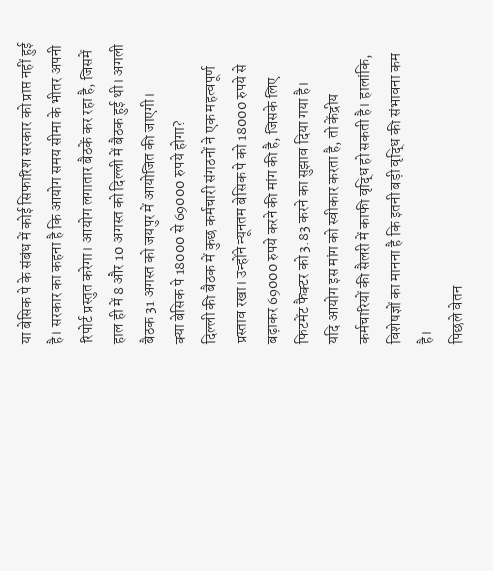या बेसिक पे के संबंध में कोई सिफारिश सरकार को प्राप्त नहीं हुई है। सरकार का कहना है कि आयोग समय सीमा के भीतर अपनी रिपोर्ट प्रस्तुत करेगा। आयोग लगातार बैठकें कर रहा है, जिसमें हाल ही में 8 और 10 अगस्त को दिल्ली में बैठक हुई थी। अगली बैठक 31 अगस्त को जयपुर में आयोजित की जाएगी।
क्या बेसिक पे 18000 से 69000 रुपये होगा?
दिल्ली की बैठक में कुछ कर्मचारी संगठनों ने एक महत्वपूर्ण प्रस्ताव रखा। उन्होंने न्यूनतम बेसिक पे को 18000 रुपये से बढ़ाकर 69000 रुपये करने की मांग की है, जिसके लिए फिटमेंट फैक्टर को 3.83 करने का सुझाव दिया गया है।
यदि आयोग इस मांग को स्वीकार करता है, तो केंद्रीय कर्मचारियों की सैलरी में काफी वृद्धि हो सकती है। हालांकि, विशेषज्ञों का मानना है कि इतनी बड़ी वृद्धि की संभावना कम है।
पिछले वेतन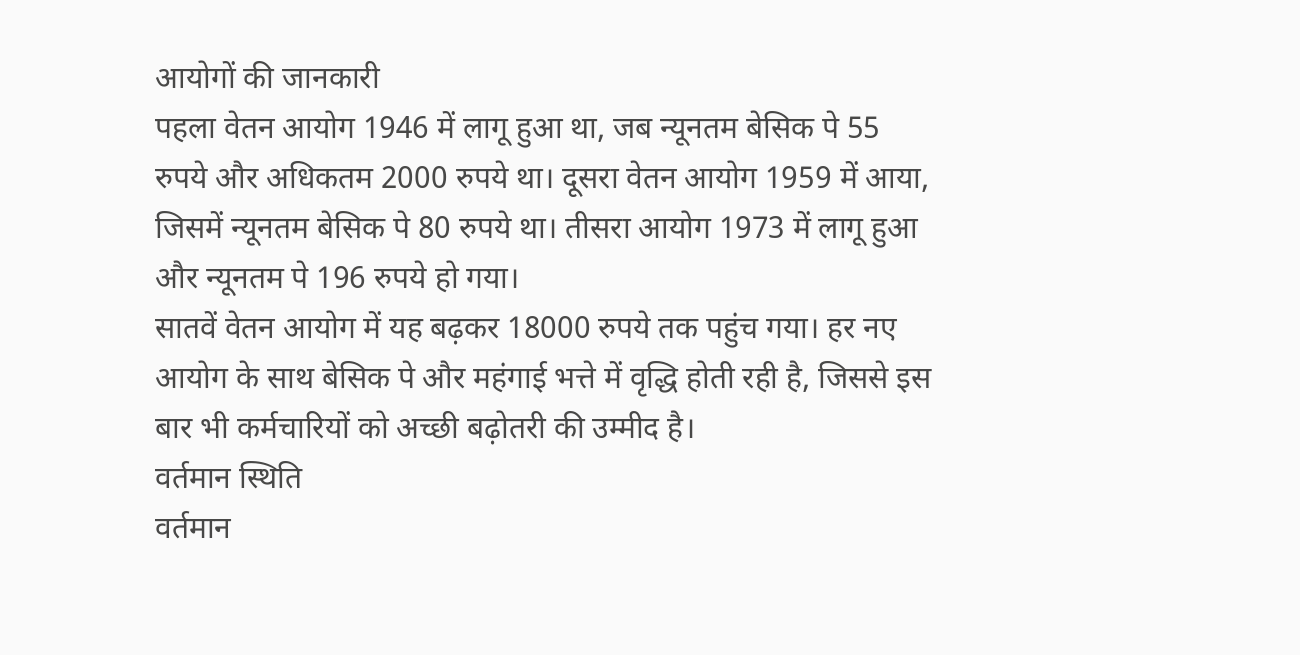आयोगों की जानकारी
पहला वेतन आयोग 1946 में लागू हुआ था, जब न्यूनतम बेसिक पे 55 रुपये और अधिकतम 2000 रुपये था। दूसरा वेतन आयोग 1959 में आया, जिसमें न्यूनतम बेसिक पे 80 रुपये था। तीसरा आयोग 1973 में लागू हुआ और न्यूनतम पे 196 रुपये हो गया।
सातवें वेतन आयोग में यह बढ़कर 18000 रुपये तक पहुंच गया। हर नए आयोग के साथ बेसिक पे और महंगाई भत्ते में वृद्धि होती रही है, जिससे इस बार भी कर्मचारियों को अच्छी बढ़ोतरी की उम्मीद है।
वर्तमान स्थिति
वर्तमान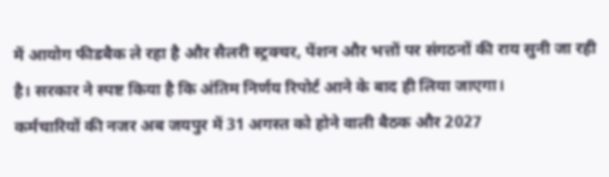में आयोग फीडबैक ले रहा है और सैलरी स्ट्रक्चर, पेंशन और भत्तों पर संगठनों की राय सुनी जा रही है। सरकार ने स्पष्ट किया है कि अंतिम निर्णय रिपोर्ट आने के बाद ही लिया जाएगा।
कर्मचारियों की नजर अब जयपुर में 31 अगस्त को होने वाली बैठक और 2027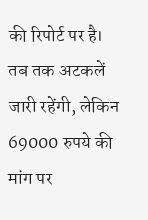की रिपोर्ट पर है। तब तक अटकलें जारी रहेंगी, लेकिन 69000 रुपये की मांग पर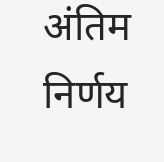अंतिम निर्णय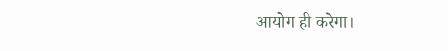आयोग ही करेगा।